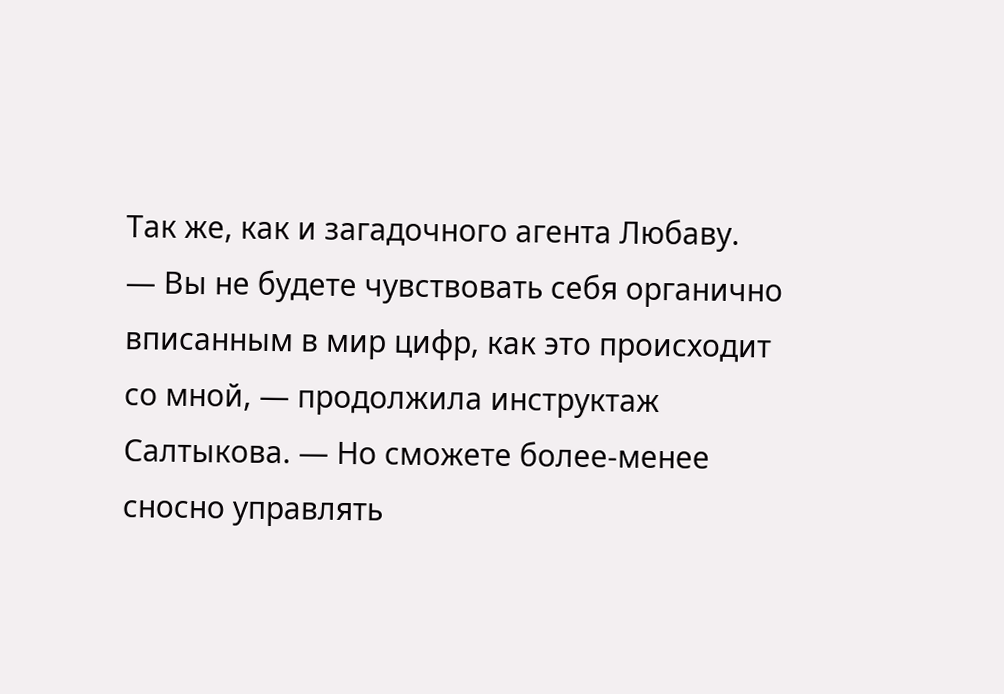Так же, как и загадочного агента Любаву.
— Вы не будете чувствовать себя органично вписанным в мир цифр, как это происходит со мной, — продолжила инструктаж Салтыкова. — Но сможете более-менее сносно управлять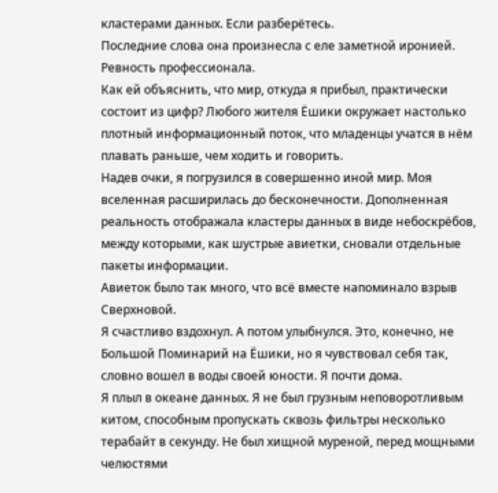кластерами данных. Если разберётесь.
Последние слова она произнесла с еле заметной иронией. Ревность профессионала.
Как ей объяснить, что мир, откуда я прибыл, практически состоит из цифр? Любого жителя Ёшики окружает настолько плотный информационный поток, что младенцы учатся в нём плавать раньше, чем ходить и говорить.
Надев очки, я погрузился в совершенно иной мир. Моя вселенная расширилась до бесконечности. Дополненная реальность отображала кластеры данных в виде небоскрёбов, между которыми, как шустрые авиетки, сновали отдельные пакеты информации.
Авиеток было так много, что всё вместе напоминало взрыв Сверхновой.
Я счастливо вздохнул. А потом улыбнулся. Это, конечно, не Большой Поминарий на Ёшики, но я чувствовал себя так, словно вошел в воды своей юности. Я почти дома.
Я плыл в океане данных. Я не был грузным неповоротливым китом, способным пропускать сквозь фильтры несколько терабайт в секунду. Не был хищной муреной, перед мощными челюстями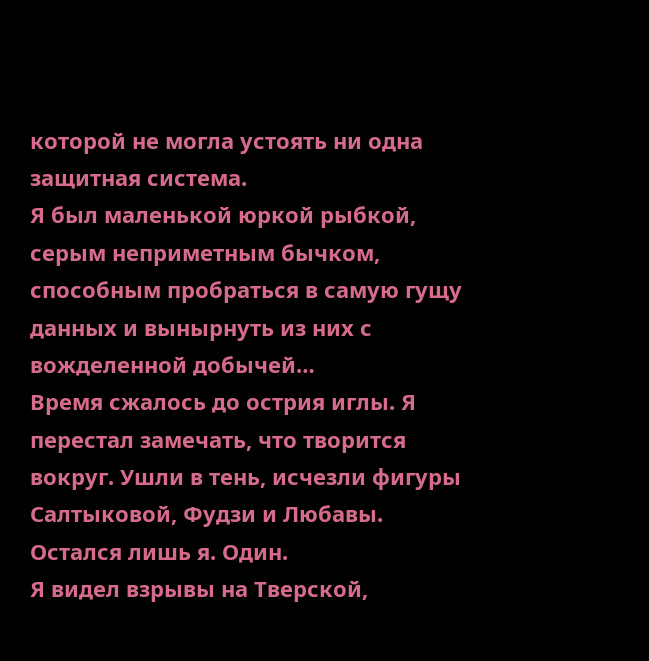которой не могла устоять ни одна защитная система.
Я был маленькой юркой рыбкой, серым неприметным бычком, способным пробраться в самую гущу данных и вынырнуть из них с вожделенной добычей…
Время сжалось до острия иглы. Я перестал замечать, что творится вокруг. Ушли в тень, исчезли фигуры Салтыковой, Фудзи и Любавы. Остался лишь я. Один.
Я видел взрывы на Тверской,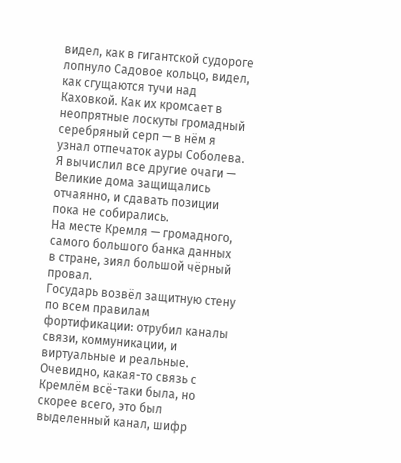видел, как в гигантской судороге лопнуло Садовое кольцо, видел, как сгущаются тучи над Каховкой. Как их кромсает в неопрятные лоскуты громадный серебряный серп — в нём я узнал отпечаток ауры Соболева.
Я вычислил все другие очаги — Великие дома защищались отчаянно, и сдавать позиции пока не собирались.
На месте Кремля — громадного, самого большого банка данных в стране, зиял большой чёрный провал.
Государь возвёл защитную стену по всем правилам фортификации: отрубил каналы связи, коммуникации, и виртуальные и реальные.
Очевидно, какая-то связь с Кремлём всё-таки была, но скорее всего, это был выделенный канал, шифр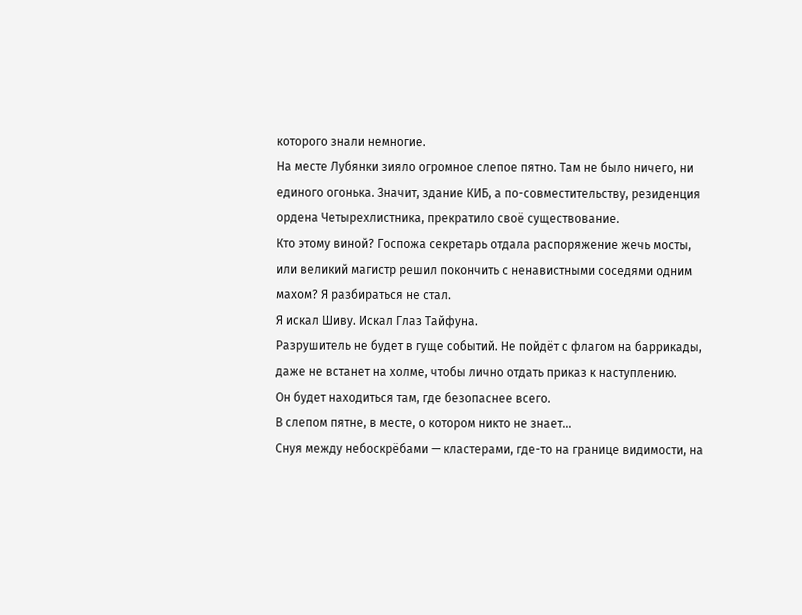которого знали немногие.
На месте Лубянки зияло огромное слепое пятно. Там не было ничего, ни единого огонька. Значит, здание КИБ, а по-совместительству, резиденция ордена Четырехлистника, прекратило своё существование.
Кто этому виной? Госпожа секретарь отдала распоряжение жечь мосты, или великий магистр решил покончить с ненавистными соседями одним махом? Я разбираться не стал.
Я искал Шиву. Искал Глаз Тайфуна.
Разрушитель не будет в гуще событий. Не пойдёт с флагом на баррикады, даже не встанет на холме, чтобы лично отдать приказ к наступлению.
Он будет находиться там, где безопаснее всего.
В слепом пятне, в месте, о котором никто не знает…
Снуя между небоскрёбами — кластерами, где-то на границе видимости, на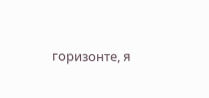горизонте, я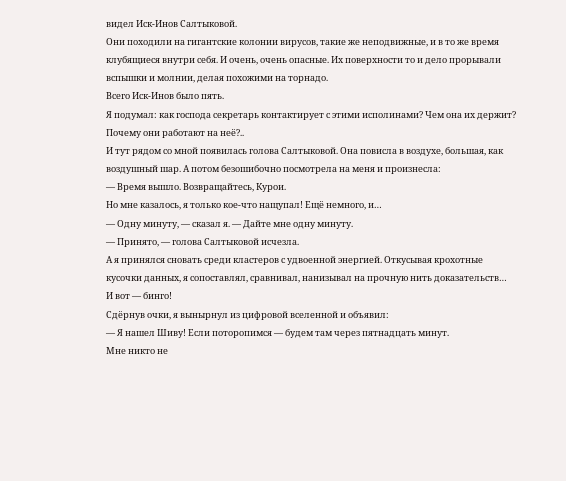видел Иск-Инов Салтыковой.
Они походили на гигантские колонии вирусов, такие же неподвижные, и в то же время клубящиеся внутри себя. И очень, очень опасные. Их поверхности то и дело прорывали вспышки и молнии, делая похожими на торнадо.
Всего Иск-Инов было пять.
Я подумал: как господа секретарь контактирует с этими исполинами? Чем она их держит? Почему они работают на неё?..
И тут рядом со мной появилась голова Салтыковой. Она повисла в воздухе, большая, как воздушный шар. А потом безошибочно посмотрела на меня и произнесла:
— Время вышло. Возвращайтесь, Курои.
Но мне казалось, я только кое-что нащупал! Ещё немного, и…
— Одну минуту, — сказал я. — Дайте мне одну минуту.
— Принято, — голова Салтыковой исчезла.
А я принялся сновать среди кластеров с удвоенной энергией. Откусывая крохотные кусочки данных, я сопоставлял, сравнивал, нанизывал на прочную нить доказательств…
И вот — бинго!
Сдёрнув очки, я вынырнул из цифровой вселенной и объявил:
— Я нашел Шиву! Если поторопимся — будем там через пятнадцать минут.
Мне никто не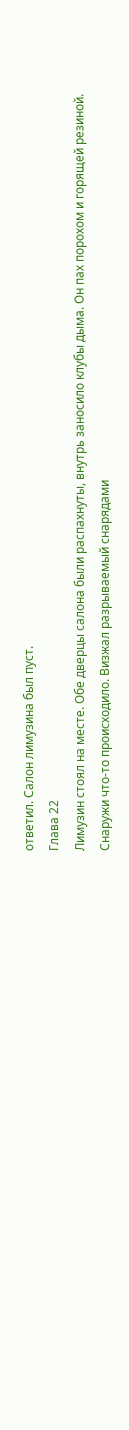ответил. Салон лимузина был пуст.
Глава 22
Лимузин стоял на месте. Обе дверцы салона были распахнуты, внутрь заносило клубы дыма. Он пах порохом и горящей резиной.
Снаружи что-то происходило. Визжал разрываемый снарядами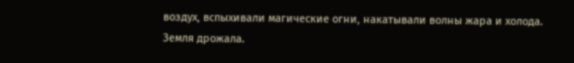воздух, вспыхивали магические огни, накатывали волны жара и холода.
Земля дрожала.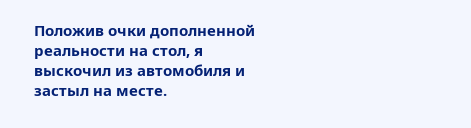Положив очки дополненной реальности на стол, я выскочил из автомобиля и застыл на месте.